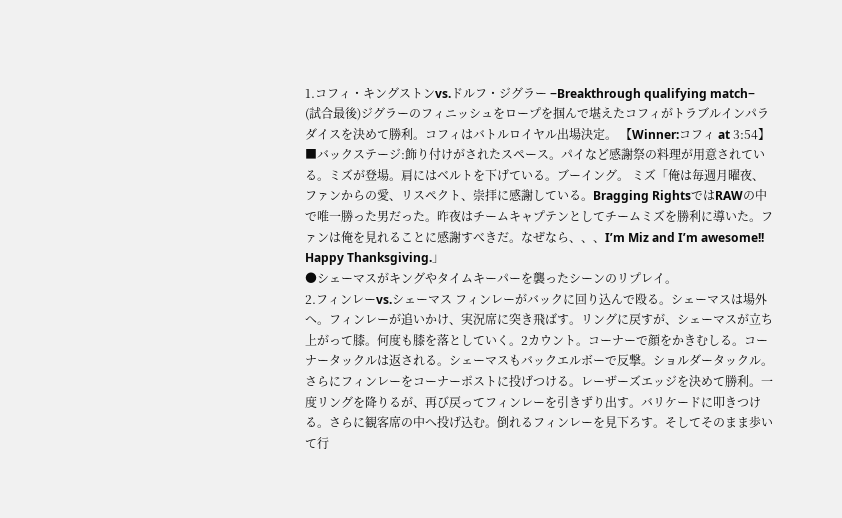1.コフィ・キングストンvs.ドルフ・ジグラー −Breakthrough qualifying match− (試合最後)ジグラーのフィニッシュをロープを掴んで堪えたコフィがトラブルインパラダイスを決めて勝利。コフィはバトルロイヤル出場決定。 【Winner:コフィ at 3:54】
■バックステージ:飾り付けがされたスペース。パイなど感謝祭の料理が用意されている。ミズが登場。肩にはベルトを下げている。ブーイング。 ミズ「俺は毎週月曜夜、ファンからの愛、リスペクト、崇拝に感謝している。Bragging RightsではRAWの中で唯一勝った男だった。昨夜はチームキャプテンとしてチームミズを勝利に導いた。ファンは俺を見れることに感謝すべきだ。なぜなら、、、I’m Miz and I’m awesome!! Happy Thanksgiving.」
●シェーマスがキングやタイムキーパーを襲ったシーンのリプレイ。
2.フィンレーvs.シェーマス フィンレーがバックに回り込んで殴る。シェーマスは場外へ。フィンレーが追いかけ、実況席に突き飛ばす。リングに戻すが、シェーマスが立ち上がって膝。何度も膝を落としていく。2カウント。コーナーで顔をかきむしる。コーナータックルは返される。シェーマスもバックエルボーで反撃。ショルダータックル。さらにフィンレーをコーナーポストに投げつける。レーザーズエッジを決めて勝利。一度リングを降りるが、再び戻ってフィンレーを引きずり出す。バリケードに叩きつける。さらに観客席の中へ投げ込む。倒れるフィンレーを見下ろす。そしてそのまま歩いて行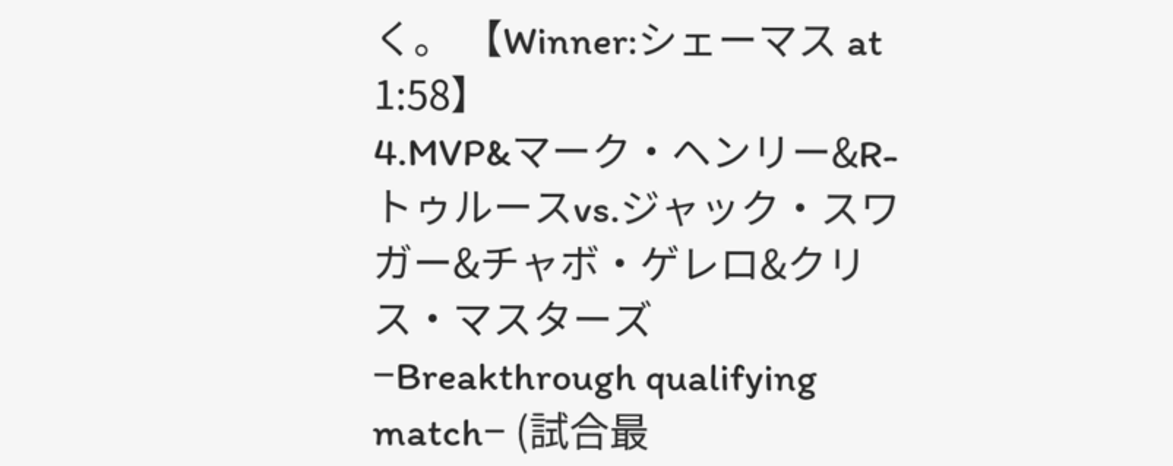く。 【Winner:シェーマス at 1:58】
4.MVP&マーク・ヘンリー&R-トゥルースvs.ジャック・スワガー&チャボ・ゲレロ&クリス・マスターズ −Breakthrough qualifying match− (試合最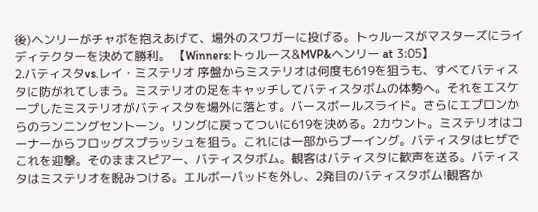後)ヘンリーがチャボを抱えあげて、場外のスワガーに投げる。トゥルースがマスターズにライディテクターを決めて勝利。 【Winners:トゥルース&MVP&ヘンリー at 3:05】
2.バティスタvs.レイ・ミステリオ 序盤からミステリオは何度も619を狙うも、すべてバティスタに防がれてしまう。ミステリオの足をキャッチしてバティスタボムの体勢へ。それをエスケープしたミステリオがバティスタを場外に落とす。バースボールスライド。さらにエプロンからのランニングセントーン。リングに戻ってついに619を決める。2カウント。ミステリオはコーナーからフロッグスプラッシュを狙う。これには一部からブーイング。バティスタはヒザでこれを迎撃。そのままスピアー、バティスタボム。観客はバティスタに歓声を送る。バティスタはミステリオを睨みつける。エルボーパッドを外し、2発目のバティスタボム!観客か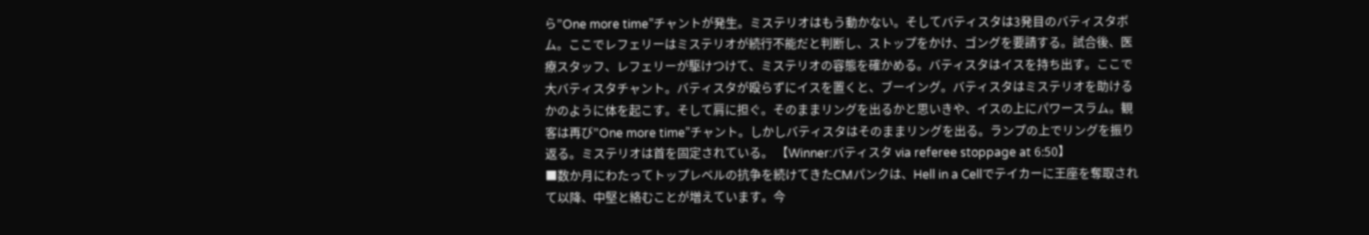ら”One more time”チャントが発生。ミステリオはもう動かない。そしてバティスタは3発目のバティスタボム。ここでレフェリーはミステリオが続行不能だと判断し、ストップをかけ、ゴングを要請する。試合後、医療スタッフ、レフェリーが駆けつけて、ミステリオの容態を確かめる。バティスタはイスを持ち出す。ここで大バティスタチャント。バティスタが殴らずにイスを置くと、ブーイング。バティスタはミステリオを助けるかのように体を起こす。そして肩に担ぐ。そのままリングを出るかと思いきや、イスの上にパワースラム。観客は再び”One more time”チャント。しかしバティスタはそのままリングを出る。ランプの上でリングを振り返る。ミステリオは首を固定されている。 【Winner:バティスタ via referee stoppage at 6:50】
■数か月にわたってトップレベルの抗争を続けてきたCMパンクは、Hell in a Cellでテイカーに王座を奪取されて以降、中堅と絡むことが増えています。今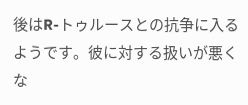後はR-トゥルースとの抗争に入るようです。彼に対する扱いが悪くな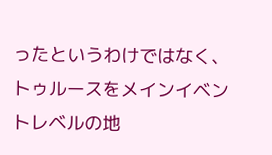ったというわけではなく、トゥルースをメインイベントレベルの地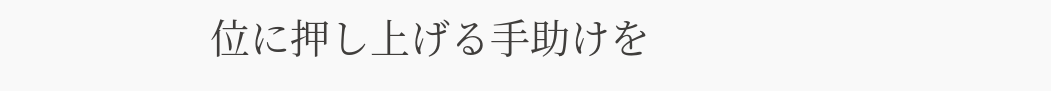位に押し上げる手助けを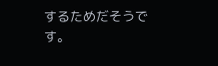するためだそうです。